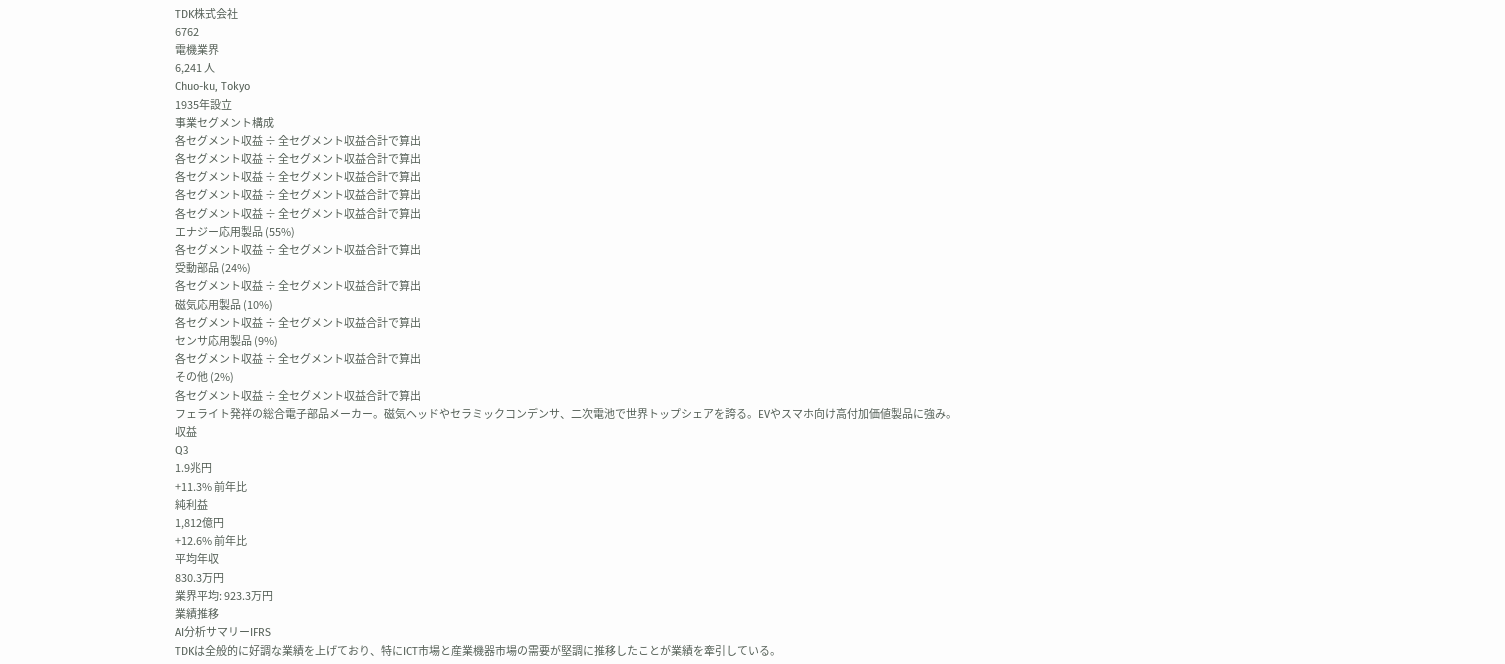TDK株式会社
6762
電機業界
6,241 人
Chuo-ku, Tokyo
1935年設立
事業セグメント構成
各セグメント収益 ÷ 全セグメント収益合計で算出
各セグメント収益 ÷ 全セグメント収益合計で算出
各セグメント収益 ÷ 全セグメント収益合計で算出
各セグメント収益 ÷ 全セグメント収益合計で算出
各セグメント収益 ÷ 全セグメント収益合計で算出
エナジー応用製品 (55%)
各セグメント収益 ÷ 全セグメント収益合計で算出
受動部品 (24%)
各セグメント収益 ÷ 全セグメント収益合計で算出
磁気応用製品 (10%)
各セグメント収益 ÷ 全セグメント収益合計で算出
センサ応用製品 (9%)
各セグメント収益 ÷ 全セグメント収益合計で算出
その他 (2%)
各セグメント収益 ÷ 全セグメント収益合計で算出
フェライト発祥の総合電子部品メーカー。磁気ヘッドやセラミックコンデンサ、二次電池で世界トップシェアを誇る。EVやスマホ向け高付加価値製品に強み。
収益
Q3
1.9兆円
+11.3% 前年比
純利益
1,812億円
+12.6% 前年比
平均年収
830.3万円
業界平均: 923.3万円
業績推移
AI分析サマリーIFRS
TDKは全般的に好調な業績を上げており、特にICT市場と産業機器市場の需要が堅調に推移したことが業績を牽引している。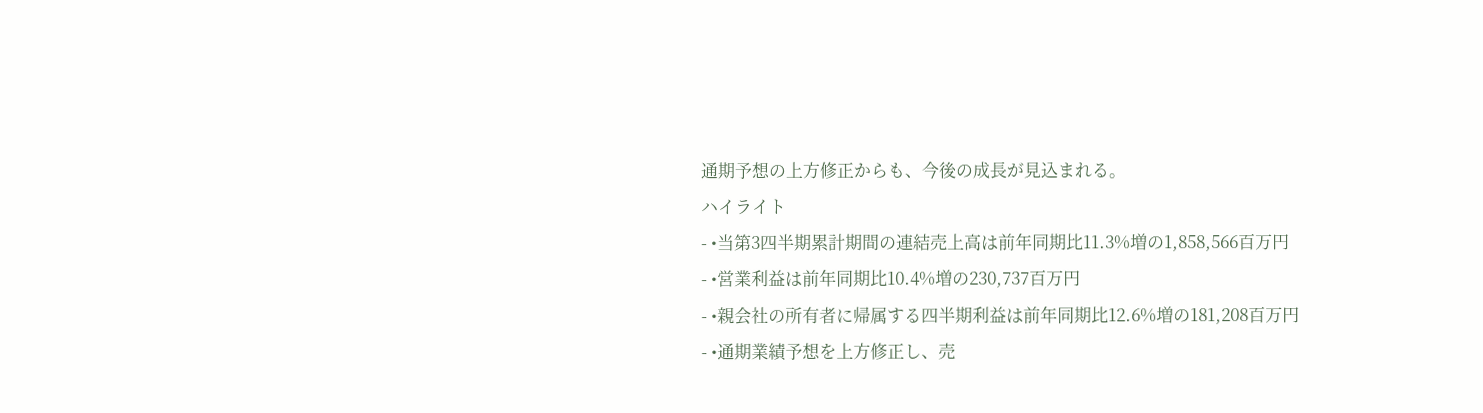通期予想の上方修正からも、今後の成長が見込まれる。
ハイライト
- •当第3四半期累計期間の連結売上高は前年同期比11.3%増の1,858,566百万円
- •営業利益は前年同期比10.4%増の230,737百万円
- •親会社の所有者に帰属する四半期利益は前年同期比12.6%増の181,208百万円
- •通期業績予想を上方修正し、売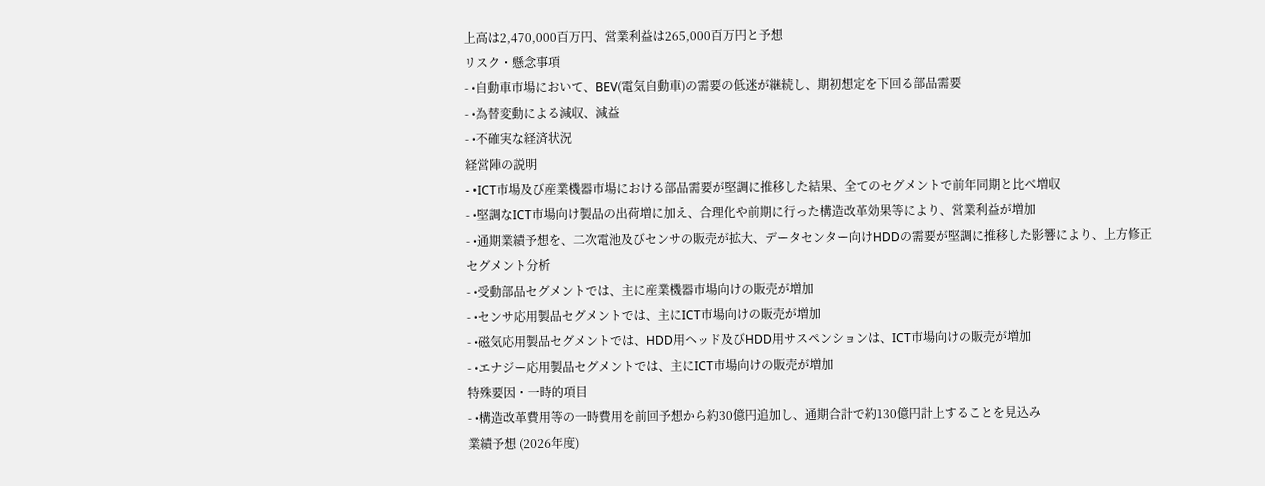上高は2,470,000百万円、営業利益は265,000百万円と予想
リスク・懸念事項
- •自動車市場において、BEV(電気自動車)の需要の低迷が継続し、期初想定を下回る部品需要
- •為替変動による減収、減益
- •不確実な経済状況
経営陣の説明
- •ICT市場及び産業機器市場における部品需要が堅調に推移した結果、全てのセグメントで前年同期と比べ増収
- •堅調なICT市場向け製品の出荷増に加え、合理化や前期に行った構造改革効果等により、営業利益が増加
- •通期業績予想を、二次電池及びセンサの販売が拡大、データセンター向けHDDの需要が堅調に推移した影響により、上方修正
セグメント分析
- •受動部品セグメントでは、主に産業機器市場向けの販売が増加
- •センサ応用製品セグメントでは、主にICT市場向けの販売が増加
- •磁気応用製品セグメントでは、HDD用ヘッド及びHDD用サスペンションは、ICT市場向けの販売が増加
- •エナジー応用製品セグメントでは、主にICT市場向けの販売が増加
特殊要因・一時的項目
- •構造改革費用等の一時費用を前回予想から約30億円追加し、通期合計で約130億円計上することを見込み
業績予想 (2026年度)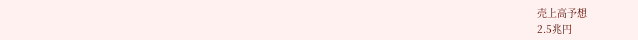売上高予想
2.5兆円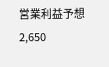営業利益予想
2,650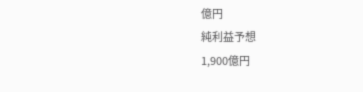億円
純利益予想
1,900億円